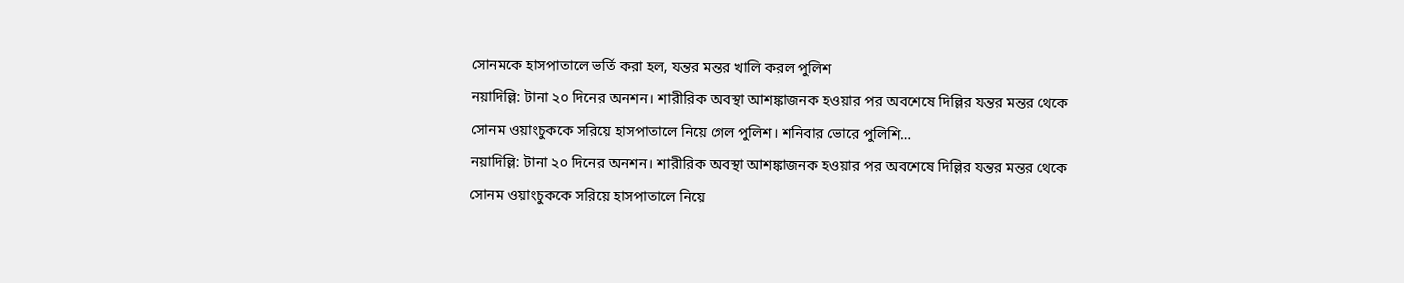সোনমকে হাসপাতালে ভর্তি করা হল, যন্তর মন্তর খালি করল পুলিশ
নয়াদিল্লি: টানা ২০ দিনের অনশন। শারীরিক অবস্থা আশঙ্কাজনক হওয়ার পর অবশেষে দিল্লির যন্তর মন্তর থেকে সোনম ওয়াংচুককে সরিয়ে হাসপাতালে নিয়ে গেল পুলিশ। শনিবার ভোরে পুলিশি…
নয়াদিল্লি: টানা ২০ দিনের অনশন। শারীরিক অবস্থা আশঙ্কাজনক হওয়ার পর অবশেষে দিল্লির যন্তর মন্তর থেকে সোনম ওয়াংচুককে সরিয়ে হাসপাতালে নিয়ে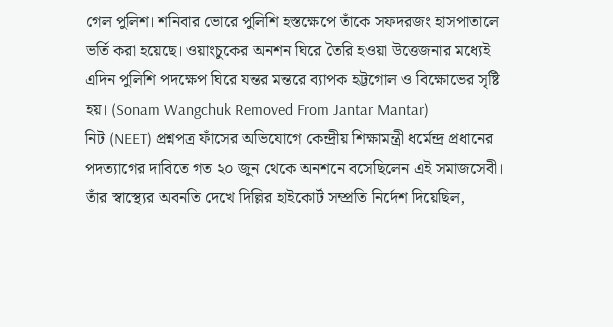গেল পুলিশ। শনিবার ভোরে পুলিশি হস্তক্ষেপে তাঁকে সফদরজং হাসপাতালে ভর্তি করা হয়েছে। ওয়াংচুকের অনশন ঘিরে তৈরি হওয়া উত্তেজনার মধ্যেই এদিন পুলিশি পদক্ষেপ ঘিরে যন্তর মন্তরে ব্যাপক হট্টগোল ও বিক্ষোভের সৃষ্টি হয়। (Sonam Wangchuk Removed From Jantar Mantar)
নিট (NEET) প্রশ্নপত্র ফাঁসের অভিযোগে কেন্দ্রীয় শিক্ষামন্ত্রী ধর্মেন্দ্র প্রধানের পদত্যাগের দাবিতে গত ২০ জুন থেকে অনশনে বসেছিলেন এই সমাজসেবী। তাঁর স্বাস্থ্যের অবনতি দেখে দিল্লির হাইকোর্ট সম্প্রতি নির্দেশ দিয়েছিল,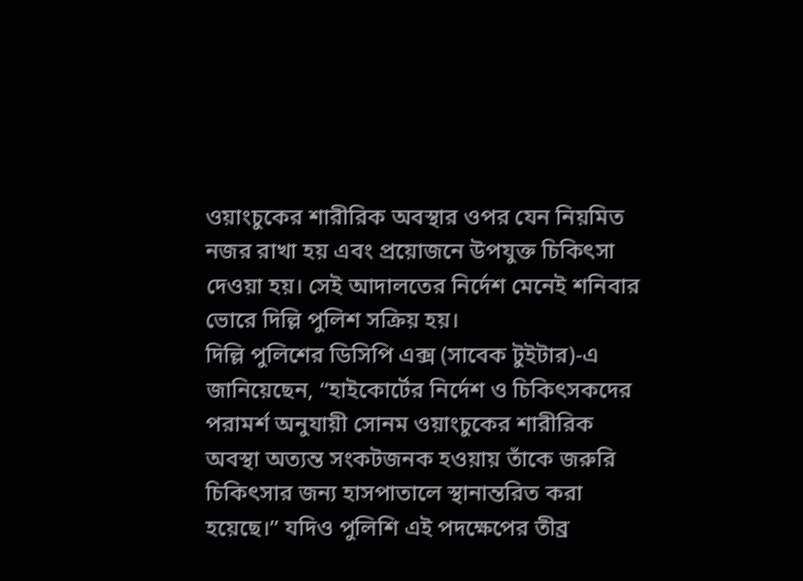ওয়াংচুকের শারীরিক অবস্থার ওপর যেন নিয়মিত নজর রাখা হয় এবং প্রয়োজনে উপযুক্ত চিকিৎসা দেওয়া হয়। সেই আদালতের নির্দেশ মেনেই শনিবার ভোরে দিল্লি পুলিশ সক্রিয় হয়।
দিল্লি পুলিশের ডিসিপি এক্স (সাবেক টুইটার)-এ জানিয়েছেন, “হাইকোর্টের নির্দেশ ও চিকিৎসকদের পরামর্শ অনুযায়ী সোনম ওয়াংচুকের শারীরিক অবস্থা অত্যন্ত সংকটজনক হওয়ায় তাঁকে জরুরি চিকিৎসার জন্য হাসপাতালে স্থানান্তরিত করা হয়েছে।” যদিও পুলিশি এই পদক্ষেপের তীব্র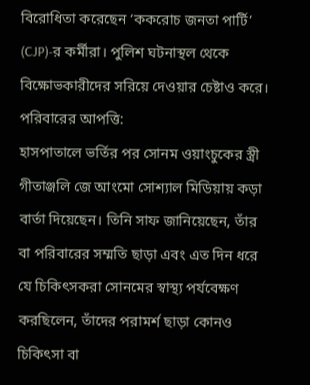বিরোধিতা করেছেন ‘ককরোচ জনতা পার্টি’ (CJP)-র কর্মীরা। পুলিশ ঘটনাস্থল থেকে বিক্ষোভকারীদের সরিয়ে দেওয়ার চেষ্টাও করে।
পরিবারের আপত্তি:
হাসপাতালে ভর্তির পর সোনম ওয়াংচুকের স্ত্রী গীতাঞ্জলি জে আংমো সোশ্যাল মিডিয়ায় কড়া বার্তা দিয়েছেন। তিনি সাফ জানিয়েছেন, তাঁর বা পরিবারের সম্মতি ছাড়া এবং এত দিন ধরে যে চিকিৎসকরা সোনমের স্বাস্থ্য পর্যবেক্ষণ করছিলেন, তাঁদের পরামর্শ ছাড়া কোনও চিকিৎসা বা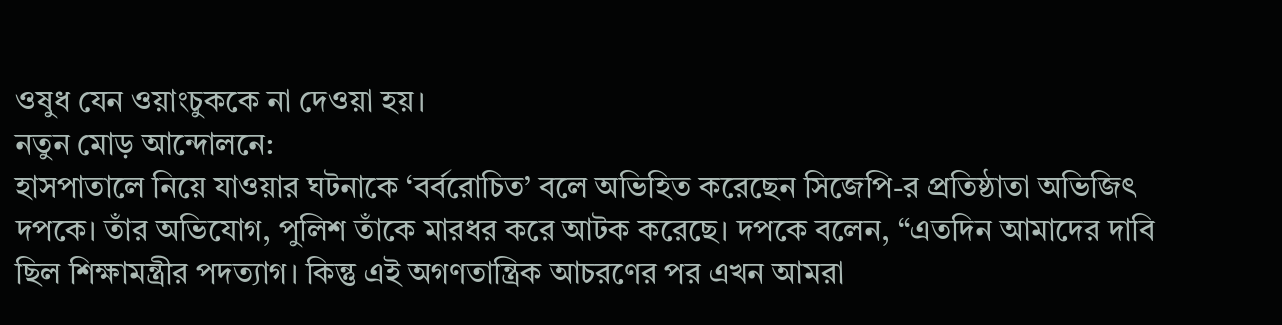ওষুধ যেন ওয়াংচুককে না দেওয়া হয়।
নতুন মোড় আন্দোলনে:
হাসপাতালে নিয়ে যাওয়ার ঘটনাকে ‘বর্বরোচিত’ বলে অভিহিত করেছেন সিজেপি-র প্রতিষ্ঠাতা অভিজিৎ দপকে। তাঁর অভিযোগ, পুলিশ তাঁকে মারধর করে আটক করেছে। দপকে বলেন, “এতদিন আমাদের দাবি ছিল শিক্ষামন্ত্রীর পদত্যাগ। কিন্তু এই অগণতান্ত্রিক আচরণের পর এখন আমরা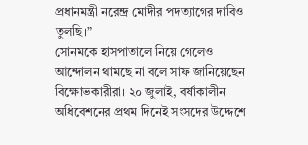প্রধানমন্ত্রী নরেন্দ্র মোদীর পদত্যাগের দাবিও তুলছি।”
সোনমকে হাসপাতালে নিয়ে গেলেও আন্দোলন থামছে না বলে সাফ জানিয়েছেন বিক্ষোভকারীরা। ২০ জুলাই, বর্ষাকালীন অধিবেশনের প্রথম দিনেই সংসদের উদ্দেশে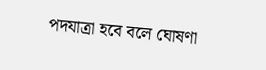পদযাত্রা হবে বলে ঘোষণা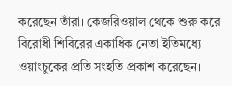করেছেন তাঁরা। কেজরিওয়াল থেকে শুরু করে বিরোধী শিবিরের একাধিক নেতা ইতিমধ্যে ওয়াংচুকের প্রতি সংহতি প্রকাশ করেছেন।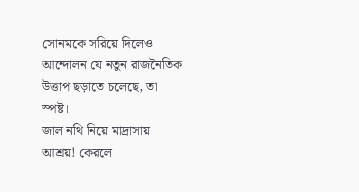সোনমকে সরিয়ে দিলেও আন্দোলন যে নতুন রাজনৈতিক উত্তাপ ছড়াতে চলেছে, তা স্পষ্ট।
জাল নথি নিয়ে মাদ্রাসায় আশ্রয়! কেরলে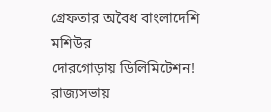গ্রেফতার অবৈধ বাংলাদেশি মশিউর
দোরগোড়ায় ডিলিমিটেশন! রাজ্যসভায়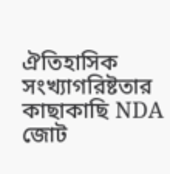ঐতিহাসিক সংখ্যাগরিষ্টতার কাছাকাছি NDA জোট